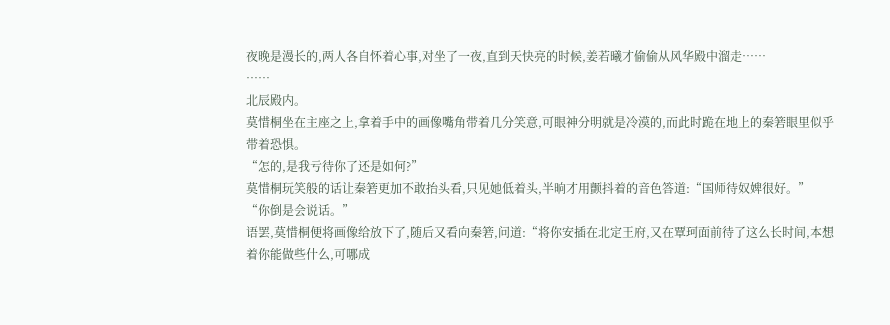夜晚是漫长的,两人各自怀着心事,对坐了一夜,直到天快亮的时候,姜若曦才偷偷从风华殿中溜走……
……
北辰殿内。
莫惜桐坐在主座之上,拿着手中的画像嘴角带着几分笑意,可眼神分明就是冷漠的,而此时跪在地上的秦箬眼里似乎带着恐惧。
“怎的,是我亏待你了还是如何?”
莫惜桐玩笑般的话让秦箬更加不敢抬头看,只见她低着头,半晌才用颤抖着的音色答道:“国师待奴婢很好。”
“你倒是会说话。”
语罢,莫惜桐便将画像给放下了,随后又看向秦箬,问道:“将你安插在北定王府,又在覃珂面前待了这么长时间,本想着你能做些什么,可哪成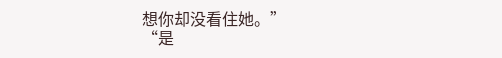想你却没看住她。”
“是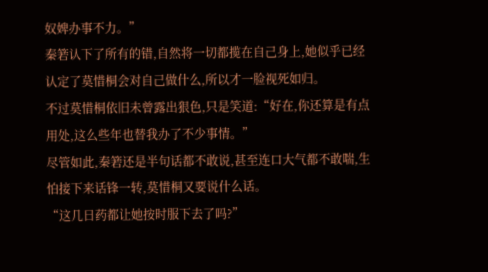奴婢办事不力。”
秦箬认下了所有的错,自然将一切都揽在自己身上,她似乎已经认定了莫惜桐会对自己做什么,所以才一脸视死如归。
不过莫惜桐依旧未曾露出狠色,只是笑道:“好在,你还算是有点用处,这么些年也替我办了不少事情。”
尽管如此,秦箬还是半句话都不敢说,甚至连口大气都不敢喘,生怕接下来话锋一转,莫惜桐又要说什么话。
“这几日药都让她按时服下去了吗?”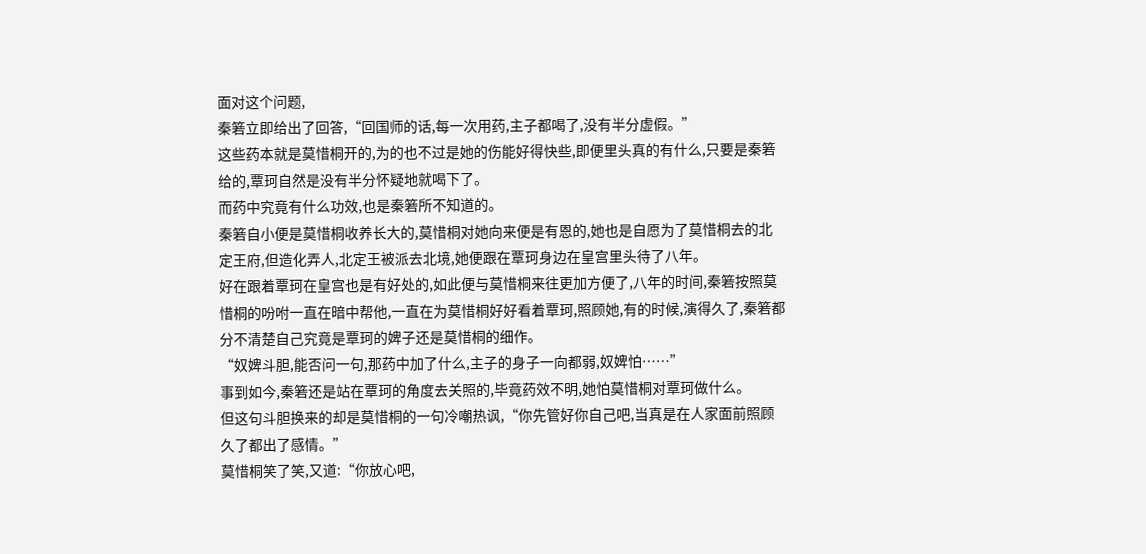面对这个问题,
秦箬立即给出了回答,“回国师的话,每一次用药,主子都喝了,没有半分虚假。”
这些药本就是莫惜桐开的,为的也不过是她的伤能好得快些,即便里头真的有什么,只要是秦箬给的,覃珂自然是没有半分怀疑地就喝下了。
而药中究竟有什么功效,也是秦箬所不知道的。
秦箬自小便是莫惜桐收养长大的,莫惜桐对她向来便是有恩的,她也是自愿为了莫惜桐去的北定王府,但造化弄人,北定王被派去北境,她便跟在覃珂身边在皇宫里头待了八年。
好在跟着覃珂在皇宫也是有好处的,如此便与莫惜桐来往更加方便了,八年的时间,秦箬按照莫惜桐的吩咐一直在暗中帮他,一直在为莫惜桐好好看着覃珂,照顾她,有的时候,演得久了,秦箬都分不清楚自己究竟是覃珂的婢子还是莫惜桐的细作。
“奴婢斗胆,能否问一句,那药中加了什么,主子的身子一向都弱,奴婢怕……”
事到如今,秦箬还是站在覃珂的角度去关照的,毕竟药效不明,她怕莫惜桐对覃珂做什么。
但这句斗胆换来的却是莫惜桐的一句冷嘲热讽,“你先管好你自己吧,当真是在人家面前照顾久了都出了感情。”
莫惜桐笑了笑,又道:“你放心吧,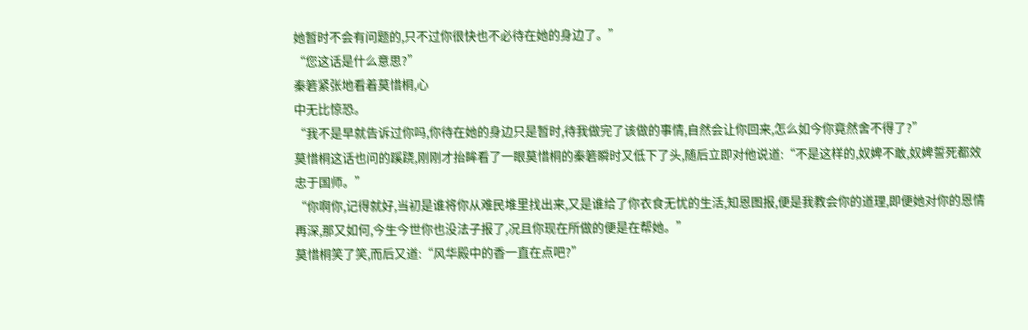她暂时不会有问题的,只不过你很快也不必待在她的身边了。”
“您这话是什么意思?”
秦箬紧张地看着莫惜桐,心
中无比惊恐。
“我不是早就告诉过你吗,你待在她的身边只是暂时,待我做完了该做的事情,自然会让你回来,怎么如今你竟然舍不得了?”
莫惜桐这话也问的蹊跷,刚刚才抬眸看了一眼莫惜桐的秦箬瞬时又低下了头,随后立即对他说道:“不是这样的,奴婢不敢,奴婢誓死都效忠于国师。”
“你啊你,记得就好,当初是谁将你从难民堆里找出来,又是谁给了你衣食无忧的生活,知恩图报,便是我教会你的道理,即便她对你的恩情再深,那又如何,今生今世你也没法子报了,况且你现在所做的便是在帮她。”
莫惜桐笑了笑,而后又道:“风华殿中的香一直在点吧?”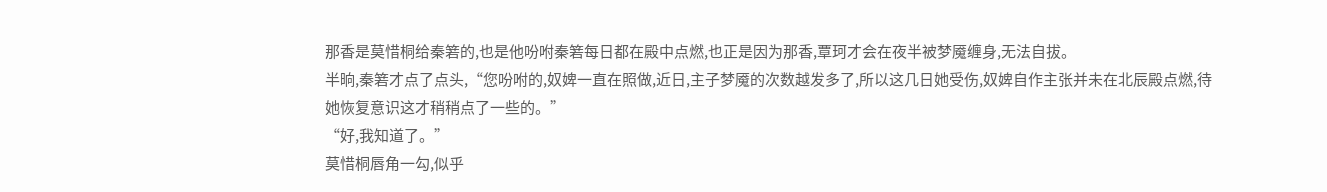那香是莫惜桐给秦箬的,也是他吩咐秦箬每日都在殿中点燃,也正是因为那香,覃珂才会在夜半被梦魇缠身,无法自拔。
半晌,秦箬才点了点头,“您吩咐的,奴婢一直在照做,近日,主子梦魇的次数越发多了,所以这几日她受伤,奴婢自作主张并未在北辰殿点燃,待她恢复意识这才稍稍点了一些的。”
“好,我知道了。”
莫惜桐唇角一勾,似乎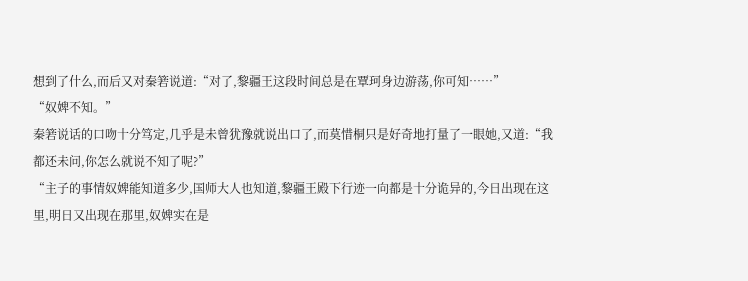想到了什么,而后又对秦箬说道:“对了,黎疆王这段时间总是在覃珂身边游荡,你可知……”
“奴婢不知。”
秦箬说话的口吻十分笃定,几乎是未曾犹豫就说出口了,而莫惜桐只是好奇地打量了一眼她,又道:“我
都还未问,你怎么就说不知了呢?”
“主子的事情奴婢能知道多少,国师大人也知道,黎疆王殿下行迹一向都是十分诡异的,今日出现在这里,明日又出现在那里,奴婢实在是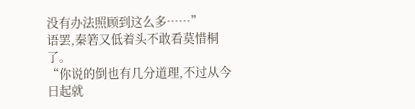没有办法照顾到这么多……”
语罢,秦箬又低着头不敢看莫惜桐了。
“你说的倒也有几分道理,不过从今日起就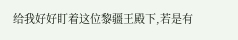给我好好盯着这位黎疆王殿下,若是有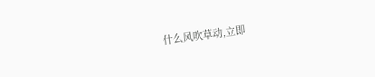什么风吹草动,立即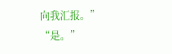向我汇报。”
“是。”